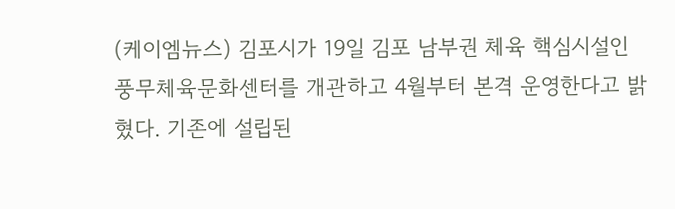(케이엠뉴스) 김포시가 19일 김포 남부권 체육 핵심시설인 풍무체육문화센터를 개관하고 4월부터 본격 운영한다고 밝혔다. 기존에 설립된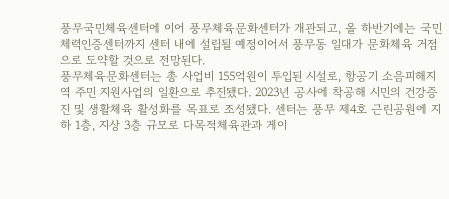풍무국민체육센터에 이어 풍무체육문화센터가 개관되고, 올 하반기에는 국민체력인증센터까지 센터 내에 설립될 예정이어서 풍무동 일대가 문화체육 거점으로 도약할 것으로 전망된다.
풍무체육문화센터는 총 사업비 155억원이 투입된 시설로, 항공기 소음피해지역 주민 지원사업의 일환으로 추진됐다. 2023년 공사에 착공해 시민의 건강증진 및 생활체육 활성화를 목표로 조성됐다. 센터는 풍무 제4호 근린공원에 지하 1층, 지상 3층 규모로 다목적체육관과 게이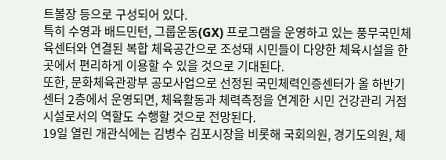트볼장 등으로 구성되어 있다.
특히 수영과 배드민턴, 그룹운동(GX) 프로그램을 운영하고 있는 풍무국민체육센터와 연결된 복합 체육공간으로 조성돼 시민들이 다양한 체육시설을 한 곳에서 편리하게 이용할 수 있을 것으로 기대된다.
또한, 문화체육관광부 공모사업으로 선정된 국민체력인증센터가 올 하반기 센터 2층에서 운영되면, 체육활동과 체력측정을 연계한 시민 건강관리 거점시설로서의 역할도 수행할 것으로 전망된다.
19일 열린 개관식에는 김병수 김포시장을 비롯해 국회의원, 경기도의원, 체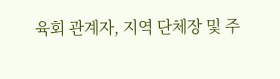육회 관계자, 지역 단체장 및 주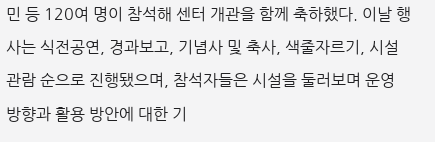민 등 120여 명이 참석해 센터 개관을 함께 축하했다. 이날 행사는 식전공연, 경과보고, 기념사 및 축사, 색줄자르기, 시설 관람 순으로 진행됐으며, 참석자들은 시설을 둘러보며 운영 방향과 활용 방안에 대한 기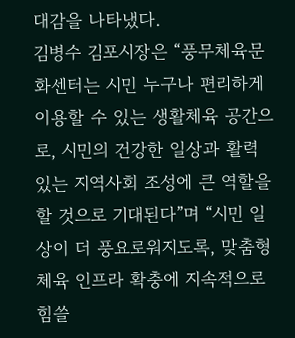대감을 나타냈다.
김병수 김포시장은 “풍무체육문화센터는 시민 누구나 편리하게 이용할 수 있는 생활체육 공간으로, 시민의 건강한 일상과 활력 있는 지역사회 조성에 큰 역할을 할 것으로 기대된다”며 “시민 일상이 더 풍요로워지도록, 맞춤형 체육 인프라 확충에 지속적으로 힘쓸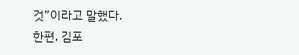것”이라고 말했다.
한편, 김포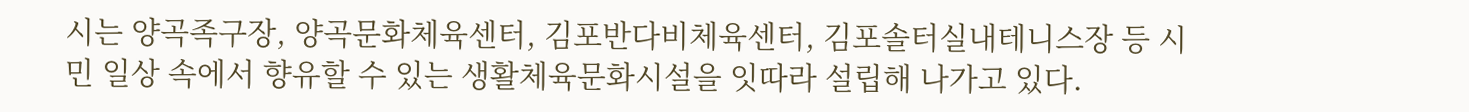시는 양곡족구장, 양곡문화체육센터, 김포반다비체육센터, 김포솔터실내테니스장 등 시민 일상 속에서 향유할 수 있는 생활체육문화시설을 잇따라 설립해 나가고 있다.